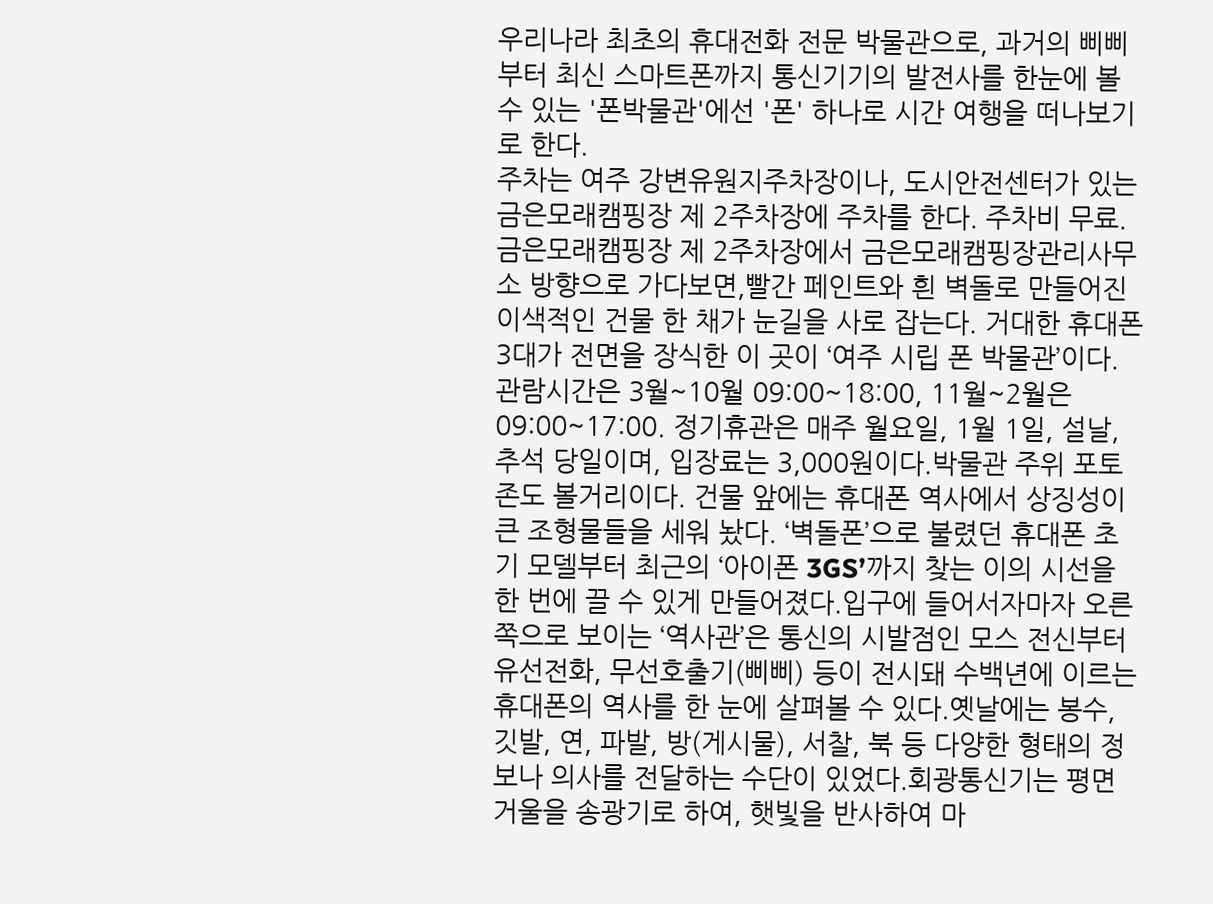우리나라 최초의 휴대전화 전문 박물관으로, 과거의 삐삐부터 최신 스마트폰까지 통신기기의 발전사를 한눈에 볼 수 있는 '폰박물관'에선 '폰' 하나로 시간 여행을 떠나보기로 한다.
주차는 여주 강변유원지주차장이나, 도시안전센터가 있는 금은모래캠핑장 제 2주차장에 주차를 한다. 주차비 무료.금은모래캠핑장 제 2주차장에서 금은모래캠핑장관리사무소 방향으로 가다보면,빨간 페인트와 흰 벽돌로 만들어진 이색적인 건물 한 채가 눈길을 사로 잡는다. 거대한 휴대폰 3대가 전면을 장식한 이 곳이 ‘여주 시립 폰 박물관’이다. 관람시간은 3월~10월 09:00~18:00, 11월~2월은 09:00~17:00. 정기휴관은 매주 월요일, 1월 1일, 설날, 추석 당일이며, 입장료는 3,000원이다.박물관 주위 포토존도 볼거리이다. 건물 앞에는 휴대폰 역사에서 상징성이 큰 조형물들을 세워 놨다. ‘벽돌폰’으로 불렸던 휴대폰 초기 모델부터 최근의 ‘아이폰 3GS’까지 찾는 이의 시선을 한 번에 끌 수 있게 만들어졌다.입구에 들어서자마자 오른쪽으로 보이는 ‘역사관’은 통신의 시발점인 모스 전신부터 유선전화, 무선호출기(삐삐) 등이 전시돼 수백년에 이르는 휴대폰의 역사를 한 눈에 살펴볼 수 있다.옛날에는 봉수, 깃발, 연, 파발, 방(게시물), 서찰, 북 등 다양한 형태의 정보나 의사를 전달하는 수단이 있었다.회광통신기는 평면거울을 송광기로 하여, 햇빛을 반사하여 마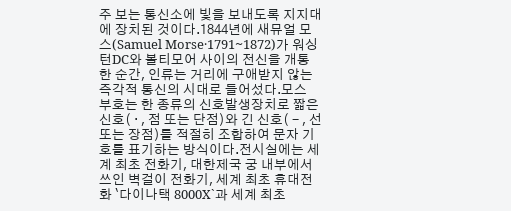주 보는 통신소에 빛을 보내도록 지지대에 장치된 것이다.1844년에 새뮤얼 모스(Samuel Morse·1791∼1872)가 워싱턴DC와 볼티모어 사이의 전신을 개통한 순간, 인류는 거리에 구애받지 않는 즉각적 통신의 시대로 들어섰다.모스 부호는 한 종류의 신호발생장치로 짧은 신호( · , 점 또는 단점)와 긴 신호( - , 선 또는 장점)를 적절히 조합하여 문자 기호를 표기하는 방식이다.전시실에는 세계 최초 전화기, 대한제국 궁 내부에서 쓰인 벽걸이 전화기, 세계 최초 휴대전화 `다이나택 8000X`과 세계 최초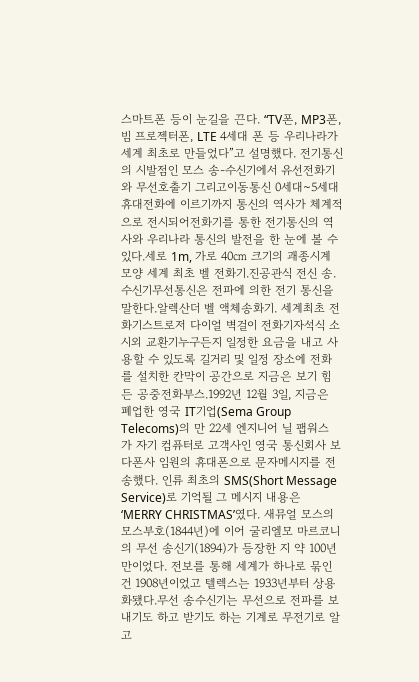스마트폰 등이 눈길을 끈다. “TV폰, MP3폰, 빔 프로젝터폰, LTE 4세대 폰 등 우리나라가 세계 최초로 만들었다”고 설명했다. 전기통신의 시발점인 모스 송-수신기에서 유선전화기와 무선호출기 그리고이동통신 0세대~5세대 휴대전화에 이르기까지 통신의 역사가 체계적으로 전시되어전화기를 통한 전기통신의 역사와 우리나라 통신의 발전을 한 눈에 볼 수 있다.세로 1m, 가로 40㎝ 크기의 괘종시계 모양 세계 최초 벨 전화기.진공관식 전신 송.수신기무선통신은 전파에 의한 전기 통신을 말한다.알렉산더 벨 액체송화기. 세계최초 전화기스트로저 다이얼 벽걸이 전화기자석식 소시외 교환기누구든지 일정한 요금을 내고 사용할 수 있도록 길거리 및 일정 장소에 전화를 설치한 칸막이 공간으로 지금은 보기 힘든 공중전화부스.1992년 12월 3일, 지금은 폐업한 영국 IT기업(Sema Group Telecoms)의 만 22세 엔지니어 닐 팹워스 가 자기 컴퓨터로 고객사인 영국 통신회사 보다폰사 임원의 휴대폰으로 문자메시지를 전송했다. 인류 최초의 SMS(Short Message Service)로 기억될 그 메시지 내용은 ‘MERRY CHRISTMAS’였다. 새뮤얼 모스의 모스부호(1844년)에 이어 굴리엘모 마르코니의 무선 송신기(1894)가 등장한 지 약 100년 만이었다. 전보를 통해 세계가 하나로 묶인 건 1908년이었고 텔렉스는 1933년부터 상용화됐다.무선 송수신기는 무선으로 전파를 보내기도 하고 받기도 하는 기계로 무전기로 알고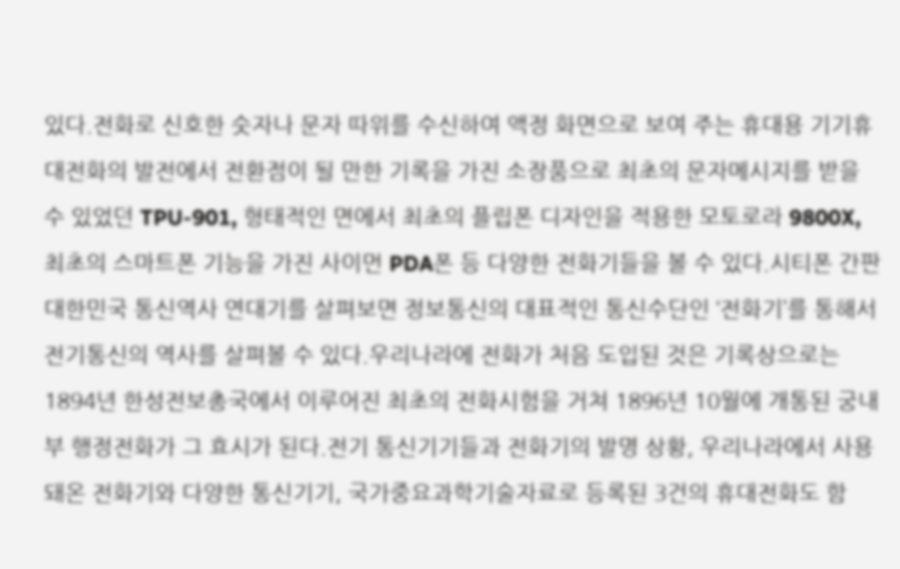있다.전화로 신호한 숫자나 문자 따위를 수신하여 액정 화면으로 보여 주는 휴대용 기기휴대전화의 발전에서 전환점이 될 만한 기록을 가진 소장품으로 최초의 문자메시지를 받을 수 있었던 TPU-901, 형태적인 면에서 최초의 플립폰 디자인을 적용한 모토로라 9800X, 최초의 스마트폰 기능을 가진 사이먼 PDA폰 등 다양한 전화기들을 볼 수 있다.시티폰 간판대한민국 통신역사 연대기를 살펴보면 정보통신의 대표적인 통신수단인 ‘전화기’를 통해서 전기통신의 역사를 살펴볼 수 있다.우리나라에 전화가 처음 도입된 것은 기록상으로는 1894년 한성전보총국에서 이루어진 최초의 전화시험을 거쳐 1896년 10월에 개통된 궁내부 행정전화가 그 효시가 된다.전기 통신기기들과 전화기의 발명 상황, 우리나라에서 사용돼온 전화기와 다양한 통신기기, 국가중요과학기술자료로 등록된 3건의 휴대전화도 함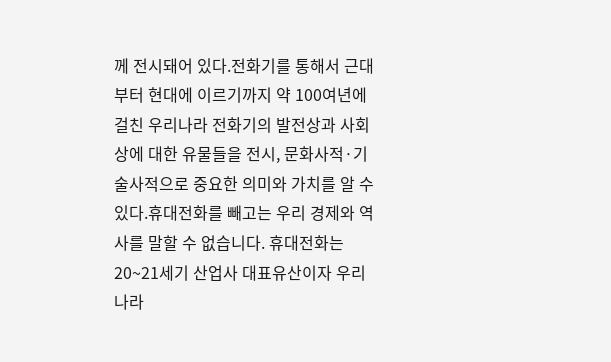께 전시돼어 있다.전화기를 통해서 근대부터 현대에 이르기까지 약 100여년에 걸친 우리나라 전화기의 발전상과 사회상에 대한 유물들을 전시, 문화사적·기술사적으로 중요한 의미와 가치를 알 수 있다.휴대전화를 빼고는 우리 경제와 역사를 말할 수 없습니다. 휴대전화는 20~21세기 산업사 대표유산이자 우리나라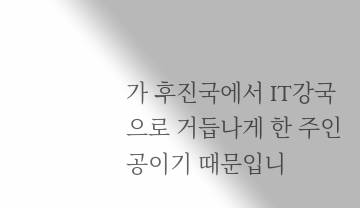가 후진국에서 IT강국으로 거듭나게 한 주인공이기 때문입니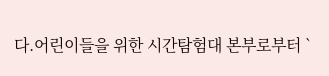다.어린이들을 위한 시간탐험대 본부로부터 `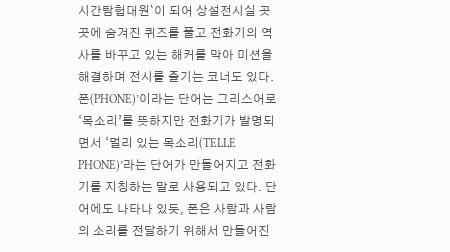시간탐험대원`이 되어 상설전시실 곳곳에 숨겨진 퀴즈를 풀고 전화기의 역사를 바꾸고 있는 해커를 막아 미션을 해결하며 전시를 즐기는 코너도 있다.폰(PHONE)’이라는 단어는 그리스어로 ‘목소리’를 뜻하지만 전화기가 발명되면서 ‘멀리 있는 목소리(TELLE PHONE)’라는 단어가 만들어지고 전화기를 지칭하는 말로 사용되고 있다. 단어에도 나타나 있듯, 폰은 사람과 사람의 소리를 전달하기 위해서 만들어진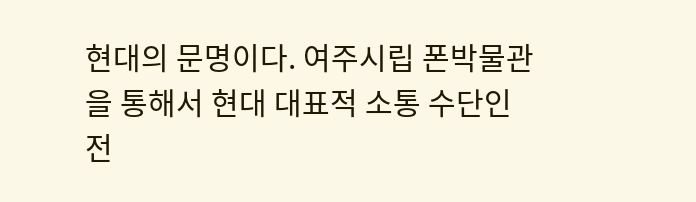현대의 문명이다. 여주시립 폰박물관을 통해서 현대 대표적 소통 수단인 전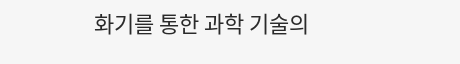화기를 통한 과학 기술의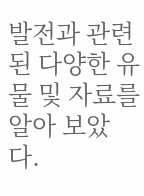발전과 관련된 다양한 유물 및 자료를 알아 보았다.